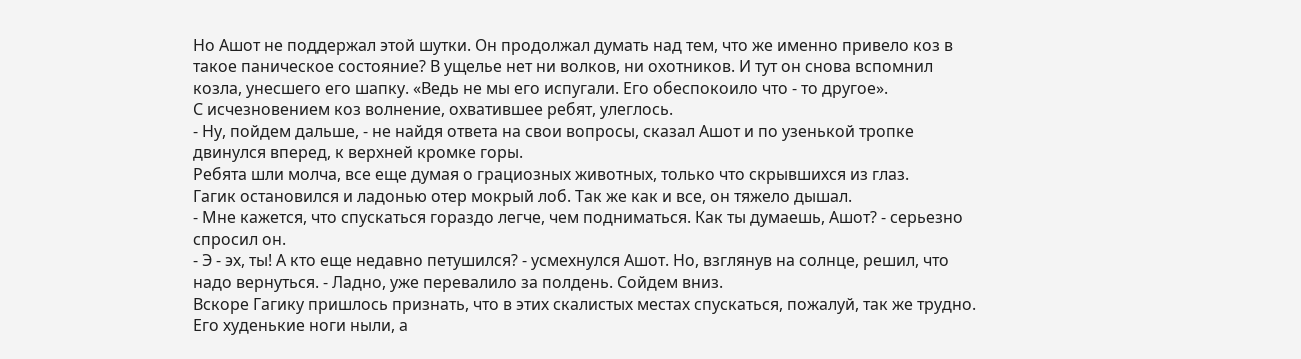Но Ашот не поддержал этой шутки. Он продолжал думать над тем, что же именно привело коз в такое паническое состояние? В ущелье нет ни волков, ни охотников. И тут он снова вспомнил козла, унесшего его шапку. «Ведь не мы его испугали. Его обеспокоило что - то другое».
С исчезновением коз волнение, охватившее ребят, улеглось.
- Ну, пойдем дальше, - не найдя ответа на свои вопросы, сказал Ашот и по узенькой тропке двинулся вперед, к верхней кромке горы.
Ребята шли молча, все еще думая о грациозных животных, только что скрывшихся из глаз.
Гагик остановился и ладонью отер мокрый лоб. Так же как и все, он тяжело дышал.
- Мне кажется, что спускаться гораздо легче, чем подниматься. Как ты думаешь, Ашот? - серьезно спросил он.
- Э - эх, ты! А кто еще недавно петушился? - усмехнулся Ашот. Но, взглянув на солнце, решил, что надо вернуться. - Ладно, уже перевалило за полдень. Сойдем вниз.
Вскоре Гагику пришлось признать, что в этих скалистых местах спускаться, пожалуй, так же трудно. Его худенькие ноги ныли, а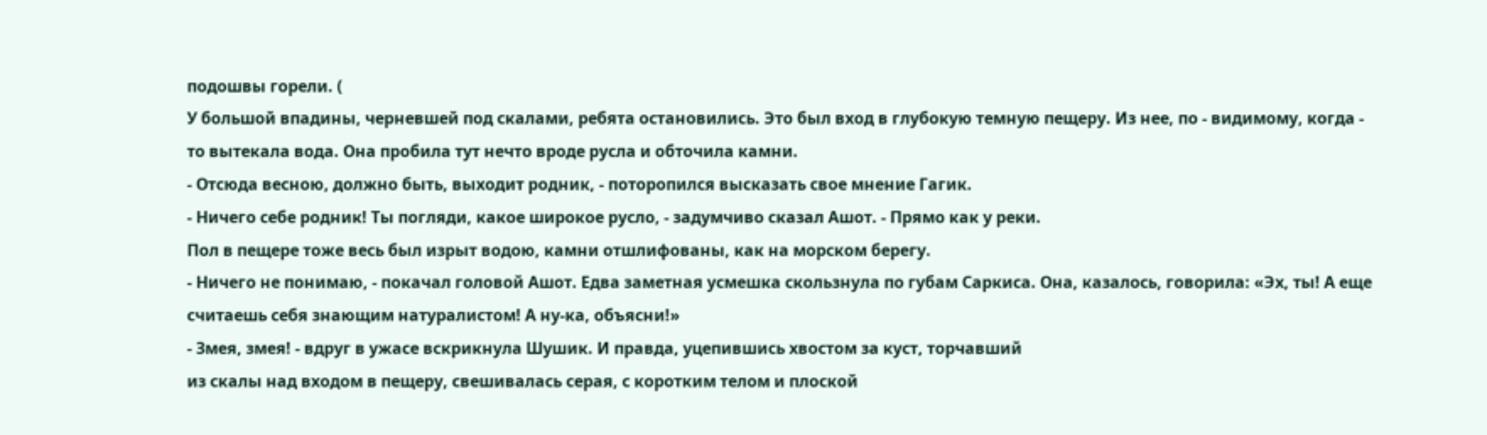подошвы горели. (
У большой впадины, черневшей под скалами, ребята остановились. Это был вход в глубокую темную пещеру. Из нее, по - видимому, когда - то вытекала вода. Она пробила тут нечто вроде русла и обточила камни.
- Отсюда весною, должно быть, выходит родник, - поторопился высказать свое мнение Гагик.
- Ничего себе родник! Ты погляди, какое широкое русло, - задумчиво сказал Ашот. - Прямо как у реки.
Пол в пещере тоже весь был изрыт водою, камни отшлифованы, как на морском берегу.
- Ничего не понимаю, - покачал головой Ашот. Едва заметная усмешка скользнула по губам Саркиса. Она, казалось, говорила: «Эх, ты! А еще считаешь себя знающим натуралистом! А ну-ка, объясни!»
- Змея, змея! - вдруг в ужасе вскрикнула Шушик. И правда, уцепившись хвостом за куст, торчавший
из скалы над входом в пещеру, свешивалась серая, с коротким телом и плоской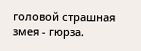головой страшная змея - гюрза.